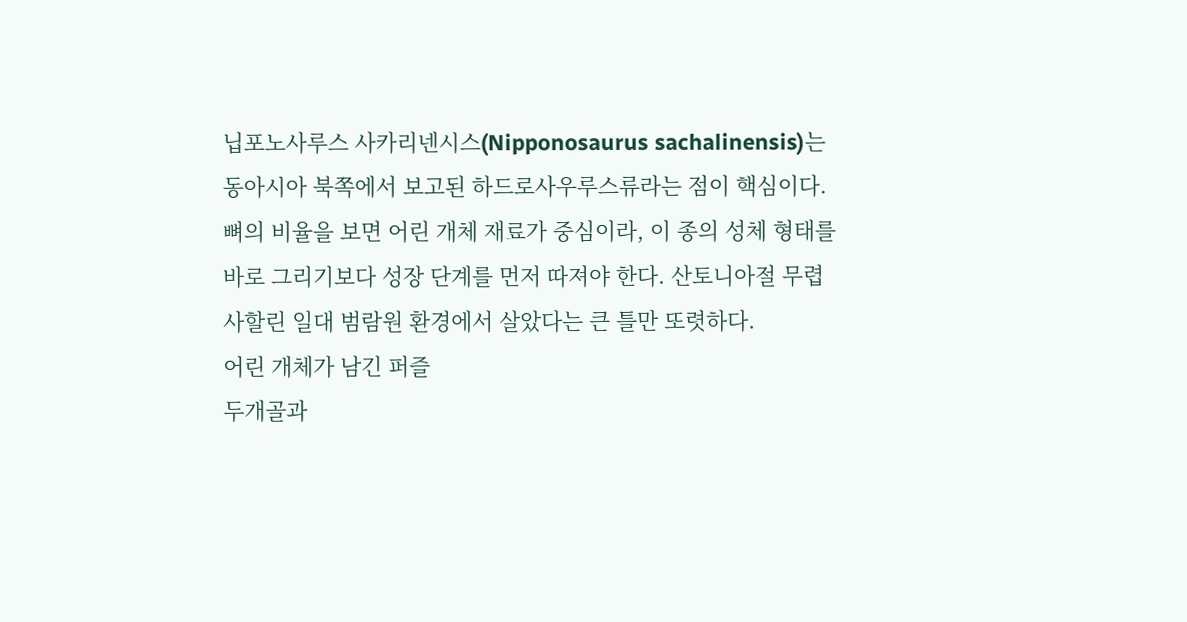닙포노사루스 사카리넨시스(Nipponosaurus sachalinensis)는 동아시아 북쪽에서 보고된 하드로사우루스류라는 점이 핵심이다. 뼈의 비율을 보면 어린 개체 재료가 중심이라, 이 종의 성체 형태를 바로 그리기보다 성장 단계를 먼저 따져야 한다. 산토니아절 무렵 사할린 일대 범람원 환경에서 살았다는 큰 틀만 또렷하다.
어린 개체가 남긴 퍼즐
두개골과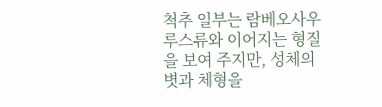척추 일부는 람베오사우루스류와 이어지는 형질을 보여 주지만, 성체의 볏과 체형을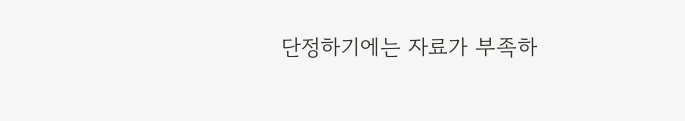단정하기에는 자료가 부족하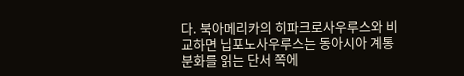다. 북아메리카의 히파크로사우루스와 비교하면 닙포노사우루스는 동아시아 계통 분화를 읽는 단서 쪽에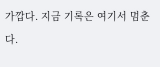가깝다. 지금 기록은 여기서 멈춘다.